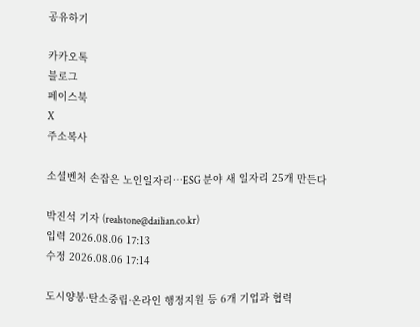공유하기

카카오톡
블로그
페이스북
X
주소복사

소셜벤처 손잡은 노인일자리…ESG 분야 새 일자리 25개 만든다

박진석 기자 (realstone@dailian.co.kr)
입력 2026.08.06 17:13
수정 2026.08.06 17:14

도시양봉·탄소중립·온라인 행정지원 등 6개 기업과 협력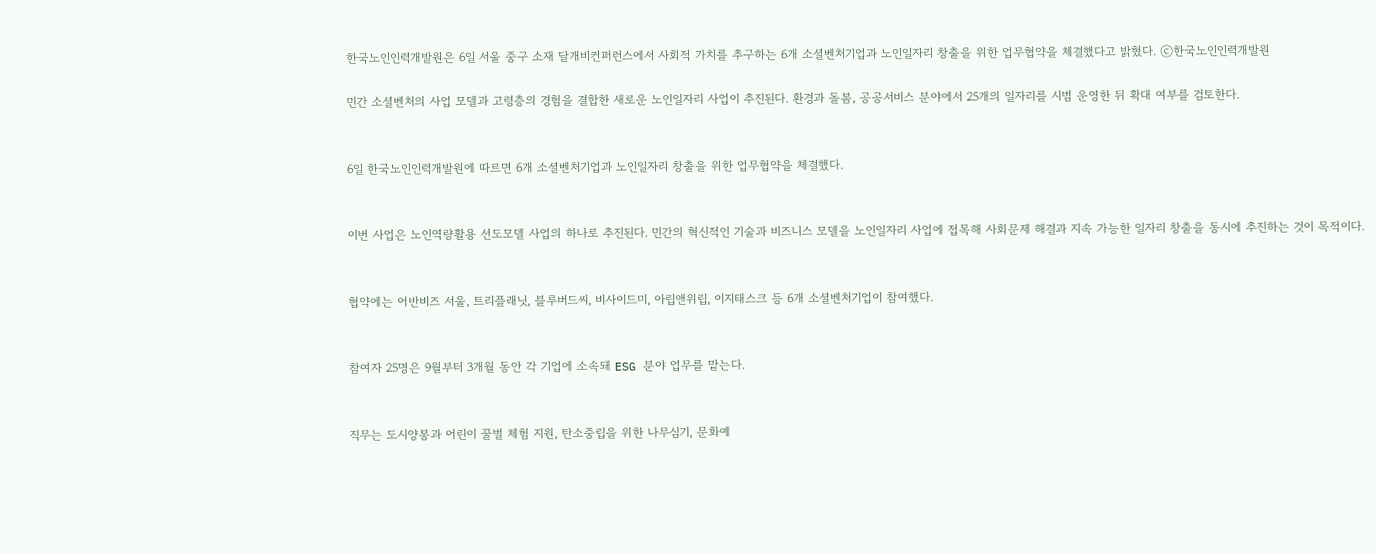한국노인인력개발원은 6일 서울 중구 소재 달개비컨퍼런스에서 사회적 가치를 추구하는 6개 소셜벤처기업과 노인일자리 창출을 위한 업무협약을 체결했다고 밝혔다. ⓒ한국노인인력개발원

민간 소셜벤처의 사업 모델과 고령층의 경험을 결합한 새로운 노인일자리 사업이 추진된다. 환경과 돌봄, 공공서비스 분야에서 25개의 일자리를 시범 운영한 뒤 확대 여부를 검토한다.


6일 한국노인인력개발원에 따르면 6개 소셜벤처기업과 노인일자리 창출을 위한 업무협약을 체결했다.


이번 사업은 노인역량활용 선도모델 사업의 하나로 추진된다. 민간의 혁신적인 기술과 비즈니스 모델을 노인일자리 사업에 접목해 사회문제 해결과 지속 가능한 일자리 창출을 동시에 추진하는 것이 목적이다.


협약에는 어반비즈 서울, 트리플래닛, 블루버드씨, 비사이드미, 아립앤위립, 이지태스크 등 6개 소셜벤처기업이 참여했다.


참여자 25명은 9월부터 3개월 동안 각 기업에 소속돼 ESG 분야 업무를 맡는다.


직무는 도시양봉과 어린이 꿀벌 체험 지원, 탄소중립을 위한 나무심기, 문화예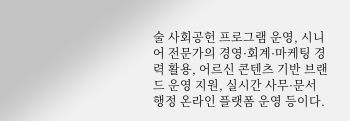술 사회공헌 프로그램 운영, 시니어 전문가의 경영·회계·마케팅 경력 활용, 어르신 콘텐츠 기반 브랜드 운영 지원, 실시간 사무·문서행정 온라인 플랫폼 운영 등이다.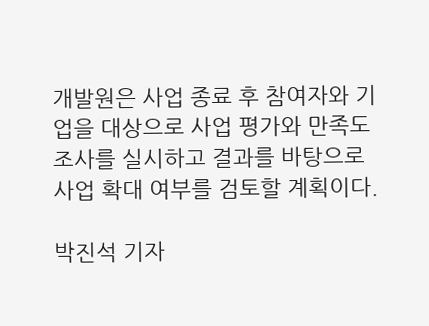개발원은 사업 종료 후 참여자와 기업을 대상으로 사업 평가와 만족도 조사를 실시하고 결과를 바탕으로 사업 확대 여부를 검토할 계획이다.

박진석 기자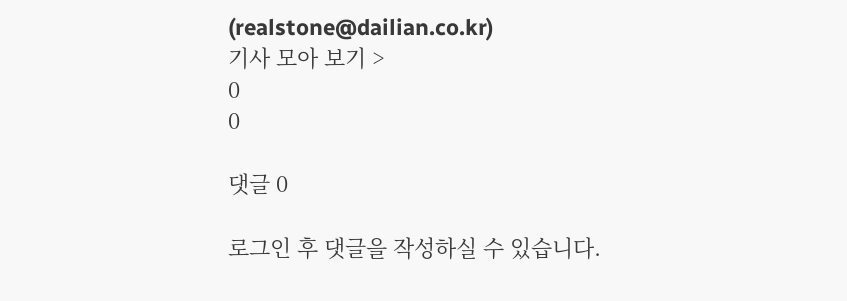(realstone@dailian.co.kr)
기사 모아 보기 >
0
0

댓글 0

로그인 후 댓글을 작성하실 수 있습니다.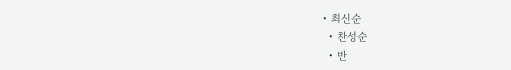• 최신순
  • 찬성순
  • 반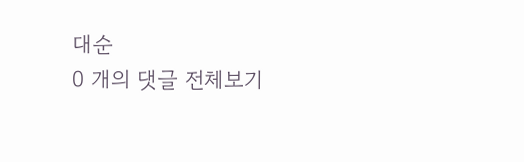대순
0 개의 댓글 전체보기